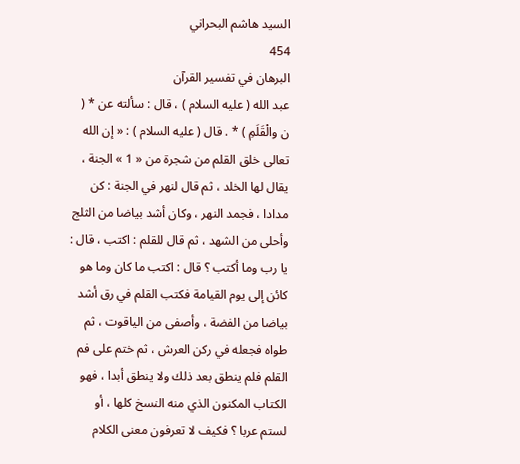السيد هاشم البحراني
454
البرهان في تفسير القرآن
عبد الله ( عليه السلام ) ، قال : سألته عن * ( ن والْقَلَمِ ) * . قال ( عليه السلام ) : « إن الله تعالى خلق القلم من شجرة من « 1 » الجنة ، يقال لها الخلد ، ثم قال لنهر في الجنة : كن مدادا ، فجمد النهر ، وكان أشد بياضا من الثلج وأحلى من الشهد ، ثم قال للقلم : اكتب ، قال : يا رب وما أكتب ؟ قال : اكتب ما كان وما هو كائن إلى يوم القيامة فكتب القلم في رق أشد بياضا من الفضة ، وأصفى من الياقوت ، ثم طواه فجعله في ركن العرش ، ثم ختم على فم القلم فلم ينطق بعد ذلك ولا ينطق أبدا ، فهو الكتاب المكنون الذي منه النسخ كلها ، أو لستم عربا ؟ فكيف لا تعرفون معنى الكلام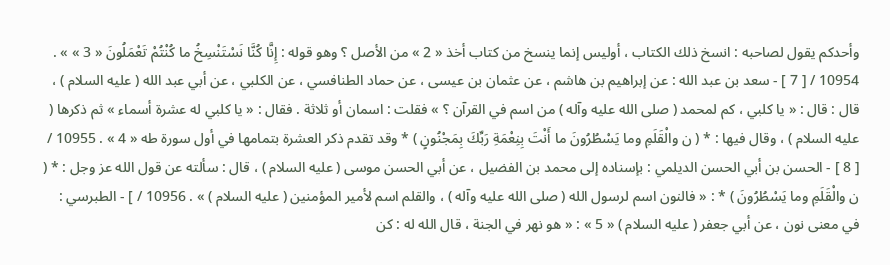وأحدكم يقول لصاحبه : انسخ ذلك الكتاب ، أوليس إنما ينسخ من كتاب أخذ « 2 » من الأصل ؟ وهو قوله : إِنَّا كُنَّا نَسْتَنْسِخُ ما كُنْتُمْ تَعْمَلُونَ « 3 » » . 10954 / [ 7 ] - سعد بن عبد الله : عن إبراهيم بن هاشم ، عن عثمان بن عيسى ، عن حماد الطنافسي ، عن الكلبي ، عن أبي عبد الله ( عليه السلام ) ، قال : قال : « يا كلبي ، كم لمحمد ( صلى الله عليه وآله ) من اسم في القرآن ؟ » فقلت : اسمان أو ثلاثة . فقال : « يا كلبي له عشرة أسماء » ثم ذكرها ( عليه السلام ) ، وقال فيها : * ( ن والْقَلَمِ وما يَسْطُرُونَ ما أَنْتَ بِنِعْمَةِ رَبِّكَ بِمَجْنُونٍ ) * وقد تقدم ذكر العشرة بتمامها في أول سورة طه « 4 » . 10955 / [ 8 ] - الحسن بن أبي الحسن الديلمي : بإسناده إلى محمد بن الفضيل ، عن أبي الحسن موسى ( عليه السلام ) ، قال : سألته عن قول الله عز وجل : * ( ن والْقَلَمِ وما يَسْطُرُونَ ) * : « فالنون اسم لرسول الله ( صلى الله عليه وآله ) ، والقلم اسم لأمير المؤمنين ( عليه السلام ) » . 10956 / ] - الطبرسي : في معنى نون ، عن أبي جعفر ( عليه السلام ) « 5 » : « هو نهر في الجنة ، قال الله له : كن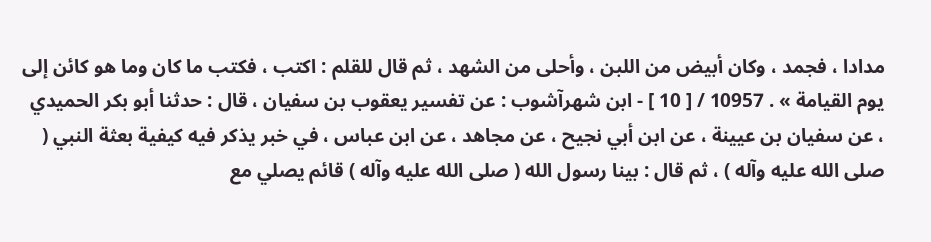مدادا ، فجمد ، وكان أبيض من اللبن ، وأحلى من الشهد ، ثم قال للقلم : اكتب ، فكتب ما كان وما هو كائن إلى يوم القيامة » . 10957 / [ 10 ] - ابن شهرآشوب : عن تفسير يعقوب بن سفيان ، قال : حدثنا أبو بكر الحميدي ، عن سفيان بن عيينة ، عن ابن أبي نجيح ، عن مجاهد ، عن ابن عباس ، في خبر يذكر فيه كيفية بعثة النبي ( صلى الله عليه وآله ) ، ثم قال : بينا رسول الله ( صلى الله عليه وآله ) قائم يصلي مع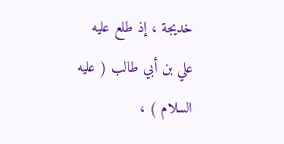خديجة ، إذ طلع عليه علي بن أبي طالب ( عليه السلام ) ،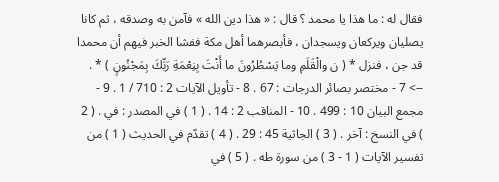فقال له : ما هذا يا محمد ؟ قال : « هذا دين الله » فآمن به وصدقه ، ثم كانا يصليان ويركعان ويسجدان ، فأبصرهما أهل مكة ففشا الخبر فيهم أن محمدا قد جن ، فنزل * ( ن والْقَلَمِ وما يَسْطُرُونَ ما أَنْتَ بِنِعْمَةِ رَبِّكَ بِمَجْنُونٍ ) * .
--> 7 - مختصر بصائر الدرجات : 67 . 8 - تأويل الآيات 2 : 710 / 1 . 9 - مجمع البيان 10 : 499 . 10 - المناقب 2 : 14 . ( 1 ) في المصدر : في . ( 2 ) في النسخ : آخر . ( 3 ) الجاثية 45 : 29 . ( 4 ) تقدّم في الحديث ( 1 ) من تفسير الآيات ( 1 - 3 ) من سورة طه . ( 5 ) في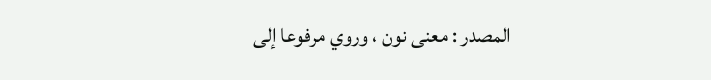المصدر : معنى نون ، وروي مرفوعا إلى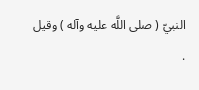النبيّ ( صلى اللَّه عليه وآله ) وقيل .